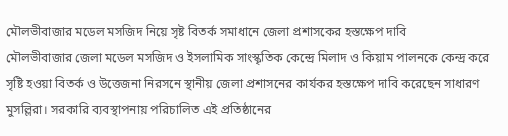মৌলভীবাজার মডেল মসজিদ নিয়ে সৃষ্ট বিতর্ক সমাধানে জেলা প্রশাসকের হস্তক্ষেপ দাবি
মৌলভীবাজার জেলা মডেল মসজিদ ও ইসলামিক সাংস্কৃতিক কেন্দ্রে মিলাদ ও কিয়াম পালনকে কেন্দ্র করে সৃষ্টি হওয়া বিতর্ক ও উত্তেজনা নিরসনে স্থানীয় জেলা প্রশাসনের কার্যকর হস্তক্ষেপ দাবি করেছেন সাধারণ মুসল্লিরা। সরকারি ব্যবস্থাপনায় পরিচালিত এই প্রতিষ্ঠানের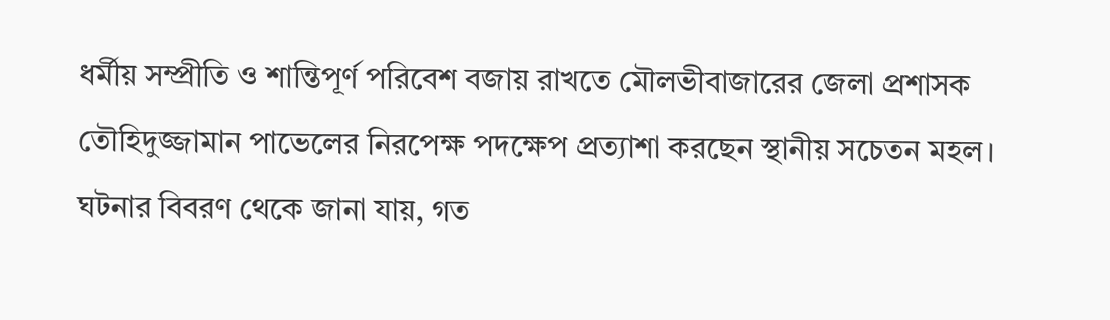ধর্মীয় সম্প্রীতি ও শান্তিপূর্ণ পরিবেশ বজায় রাখতে মৌলভীবাজারের জেলা প্রশাসক তৌহিদুজ্জামান পাভেলের নিরপেক্ষ পদক্ষেপ প্রত্যাশা করছেন স্থানীয় সচেতন মহল।
ঘটনার বিবরণ থেকে জানা যায়, গত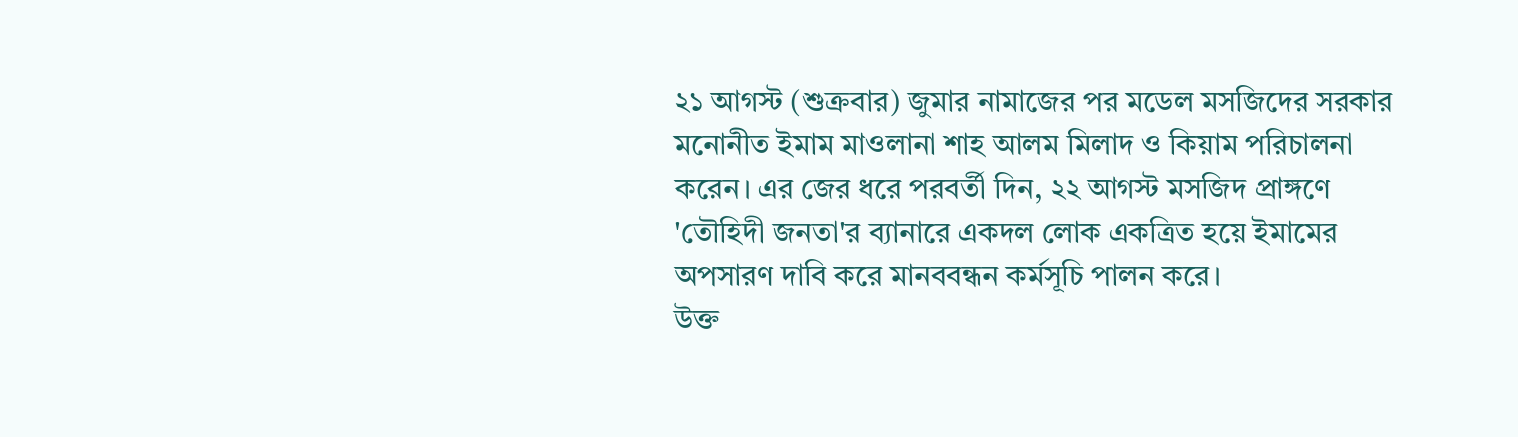২১ আগস্ট (শুক্রবার) জুমার নামাজের পর মডেল মসজিদের সরকার মনোনীত ইমাম মাওলানা শাহ আলম মিলাদ ও কিয়াম পরিচালনা করেন। এর জের ধরে পরবর্তী দিন, ২২ আগস্ট মসজিদ প্রাঙ্গণে 'তৌহিদী জনতা'র ব্যানারে একদল লোক একত্রিত হয়ে ইমামের অপসারণ দাবি করে মানববন্ধন কর্মসূচি পালন করে।
উক্ত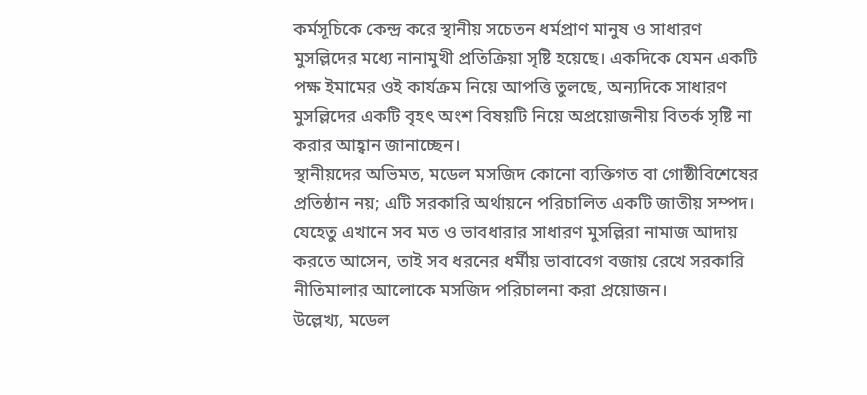কর্মসূচিকে কেন্দ্র করে স্থানীয় সচেতন ধর্মপ্রাণ মানুষ ও সাধারণ মুসল্লিদের মধ্যে নানামুখী প্রতিক্রিয়া সৃষ্টি হয়েছে। একদিকে যেমন একটি পক্ষ ইমামের ওই কার্যক্রম নিয়ে আপত্তি তুলছে, অন্যদিকে সাধারণ মুসল্লিদের একটি বৃহৎ অংশ বিষয়টি নিয়ে অপ্রয়োজনীয় বিতর্ক সৃষ্টি না করার আহ্বান জানাচ্ছেন।
স্থানীয়দের অভিমত, মডেল মসজিদ কোনো ব্যক্তিগত বা গোষ্ঠীবিশেষের প্রতিষ্ঠান নয়; এটি সরকারি অর্থায়নে পরিচালিত একটি জাতীয় সম্পদ। যেহেতু এখানে সব মত ও ভাবধারার সাধারণ মুসল্লিরা নামাজ আদায় করতে আসেন, তাই সব ধরনের ধর্মীয় ভাবাবেগ বজায় রেখে সরকারি নীতিমালার আলোকে মসজিদ পরিচালনা করা প্রয়োজন।
উল্লেখ্য, মডেল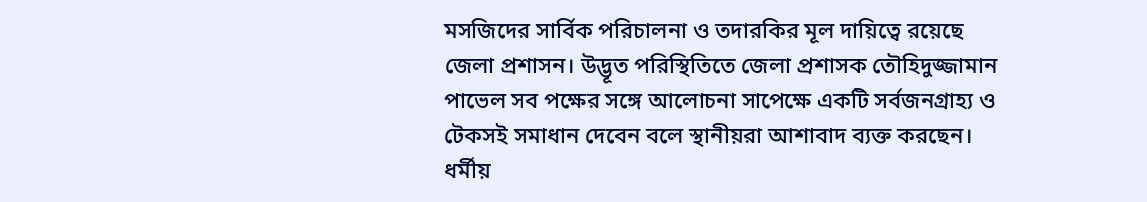মসজিদের সার্বিক পরিচালনা ও তদারকির মূল দায়িত্বে রয়েছে জেলা প্রশাসন। উদ্ভূত পরিস্থিতিতে জেলা প্রশাসক তৌহিদুজ্জামান পাভেল সব পক্ষের সঙ্গে আলোচনা সাপেক্ষে একটি সর্বজনগ্রাহ্য ও টেকসই সমাধান দেবেন বলে স্থানীয়রা আশাবাদ ব্যক্ত করছেন। ধর্মীয়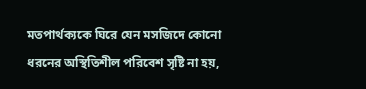মতপার্থক্যকে ঘিরে যেন মসজিদে কোনো ধরনের অস্থিতিশীল পরিবেশ সৃষ্টি না হয়,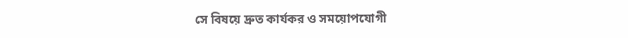সে বিষয়ে দ্রুত কার্যকর ও সময়োপযোগী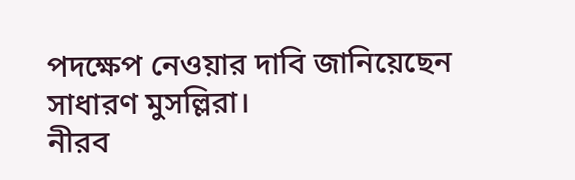পদক্ষেপ নেওয়ার দাবি জানিয়েছেন সাধারণ মুসল্লিরা।
নীরব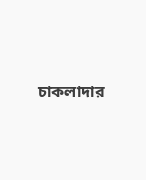চাকলাদার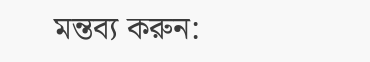মন্তব্য করুন: